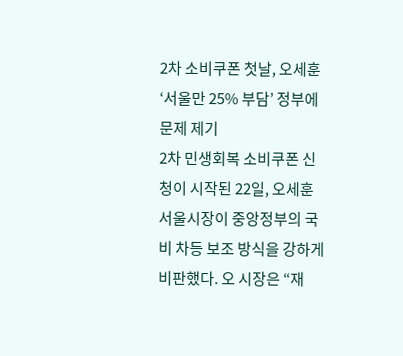2차 소비쿠폰 첫날, 오세훈 ‘서울만 25% 부담’ 정부에 문제 제기
2차 민생회복 소비쿠폰 신청이 시작된 22일, 오세훈 서울시장이 중앙정부의 국비 차등 보조 방식을 강하게 비판했다. 오 시장은 “재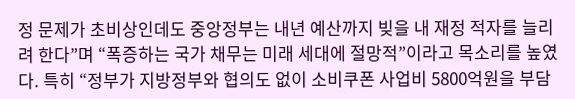정 문제가 초비상인데도 중앙정부는 내년 예산까지 빚을 내 재정 적자를 늘리려 한다”며 “폭증하는 국가 채무는 미래 세대에 절망적”이라고 목소리를 높였다. 특히 “정부가 지방정부와 협의도 없이 소비쿠폰 사업비 5800억원을 부담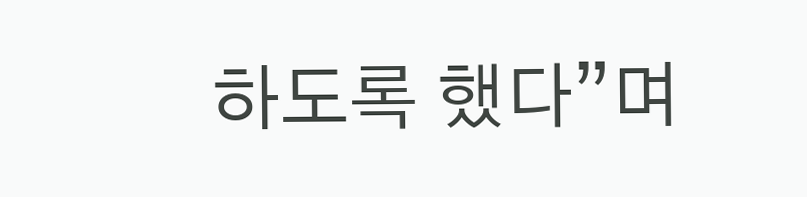하도록 했다”며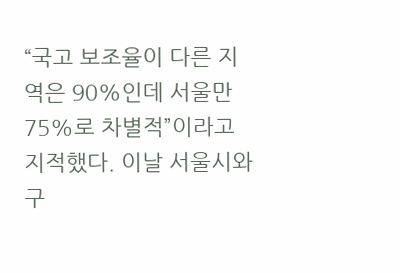“국고 보조율이 다른 지역은 90%인데 서울만 75%로 차별적”이라고 지적했다. 이날 서울시와 구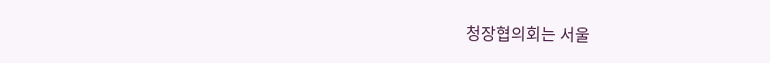청장협의회는 서울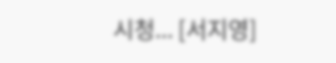시청... [서지영]